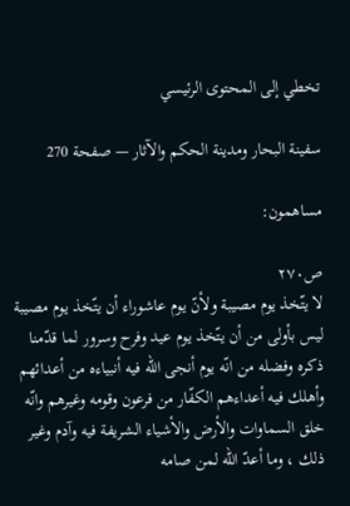تخطي إلى المحتوى الرئيسي

سفينة البحار ومدينة الحكم والآثار — صفحة 270

مساهمون:

ص٢٧٠
لا يتّخذ يوم مصيبة ولأنّ يوم عاشوراء أن يتّخذ يوم مصيبة ليس بأولى من أن يتّخذ يوم عيد وفرح وسرور لما قدّمنا ذكره وفضله من انّه يوم أنجى اللّه فيه أنبياءه من أعدائهم وأهلك فيه أعداءهم الكفّار من فرعون وقومه وغيرهم وانّه خلق السماوات والأرض والأشياء الشريفة فيه وآدم وغير ذلك ، وما أعدّ اللّه لمن صامه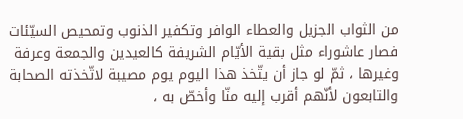من الثواب الجزيل والعطاء الوافر وتكفير الذنوب وتمحيص السيّئات فصار عاشوراء مثل بقية الأيّام الشريفة كالعيدين والجمعة وعرفة وغيرها ، ثمّ لو جاز أن يتّخذ هذا اليوم يوم مصيبة لاتّخذته الصحابة والتابعون لأنّهم أقرب إليه منّا وأخصّ به ،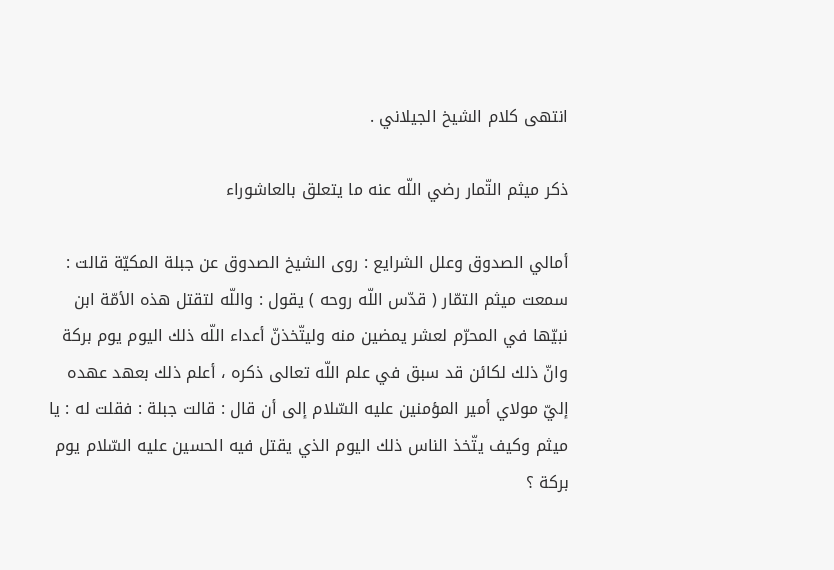انتهى كلام الشيخ الجيلاني .

ذكر ميثم التّمار رضي اللّه عنه ما يتعلق بالعاشوراء

أمالي الصدوق وعلل الشرايع : روى الشيخ الصدوق عن جبلة المكيّة قالت : سمعت ميثم التمّار ( قدّس اللّه روحه ) يقول : واللّه لتقتل هذه الأمّة ابن نبيّها في المحرّم لعشر يمضين منه وليتّخذنّ أعداء اللّه ذلك اليوم يوم بركة وانّ ذلك لكائن قد سبق في علم اللّه تعالى ذكره ، أعلم ذلك بعهد عهده إليّ مولاي أمير المؤمنين عليه السّلام إلى أن قال : قالت جبلة : فقلت له : يا ميثم وكيف يتّخذ الناس ذلك اليوم الذي يقتل فيه الحسين عليه السّلام يوم بركة ؟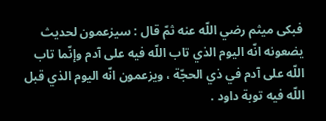فبكى ميثم رضي اللّه عنه ثمّ قال : سيزعمون لحديث يضعونه انّه اليوم الذي تاب اللّه فيه على آدم وإنّما تاب اللّه على آدم في ذي الحجّة ، ويزعمون انّه اليوم الذي قبل اللّه فيه توبة داود .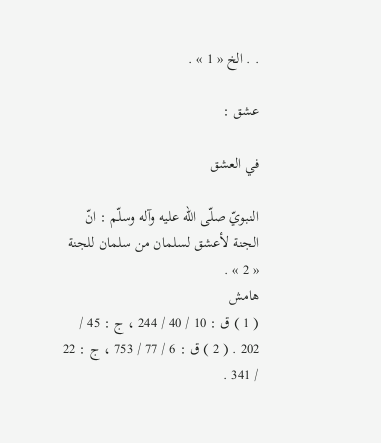. . الخ « 1 » .

عشق :

في العشق

النبويّ صلّى اللّه عليه وآله وسلّم : انّ الجنة لأعشق لسلمان من سلمان للجنة « 2 » .
هامش
( 1 ) ق : 10 / 40 / 244 ، ج : 45 / 202 . ( 2 ) ق : 6 / 77 / 753 ، ج : 22 / 341 .